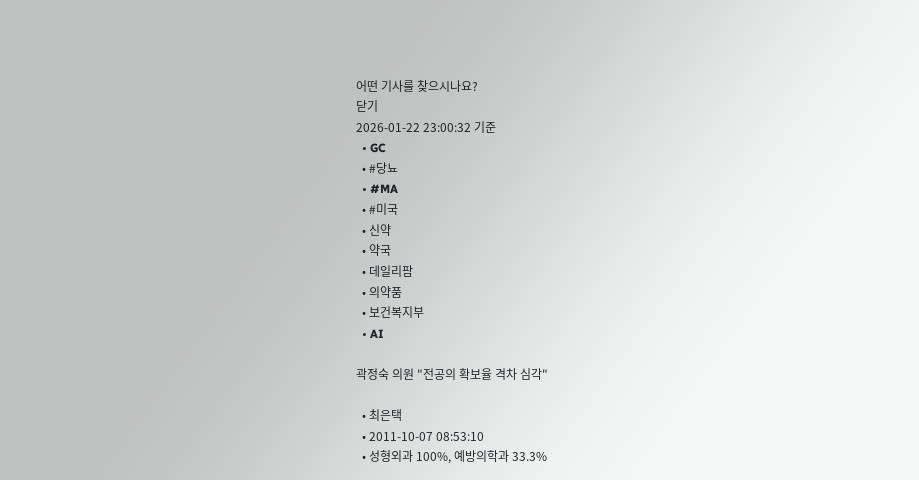어떤 기사를 찾으시나요?
닫기
2026-01-22 23:00:32 기준
  • GC
  • #당뇨
  • #MA
  • #미국
  • 신약
  • 약국
  • 데일리팜
  • 의약품
  • 보건복지부
  • AI

곽정숙 의원 "전공의 확보율 격차 심각"

  • 최은택
  • 2011-10-07 08:53:10
  • 성형외과 100%, 예방의학과 33.3%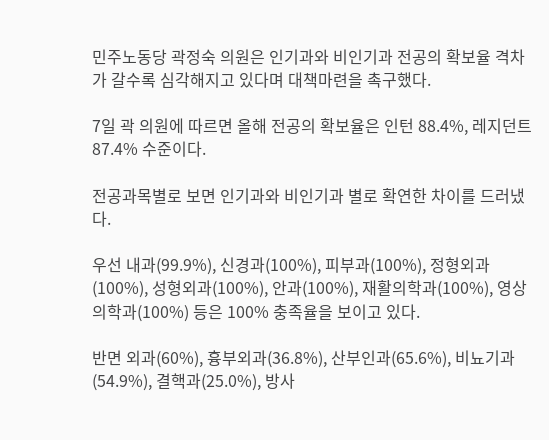민주노동당 곽정숙 의원은 인기과와 비인기과 전공의 확보율 격차가 갈수록 심각해지고 있다며 대책마련을 촉구했다.

7일 곽 의원에 따르면 올해 전공의 확보율은 인턴 88.4%, 레지던트 87.4% 수준이다.

전공과목별로 보면 인기과와 비인기과 별로 확연한 차이를 드러냈다.

우선 내과(99.9%), 신경과(100%), 피부과(100%), 정형외과(100%), 성형외과(100%), 안과(100%), 재활의학과(100%), 영상의학과(100%) 등은 100% 충족율을 보이고 있다.

반면 외과(60%), 흉부외과(36.8%), 산부인과(65.6%), 비뇨기과(54.9%), 결핵과(25.0%), 방사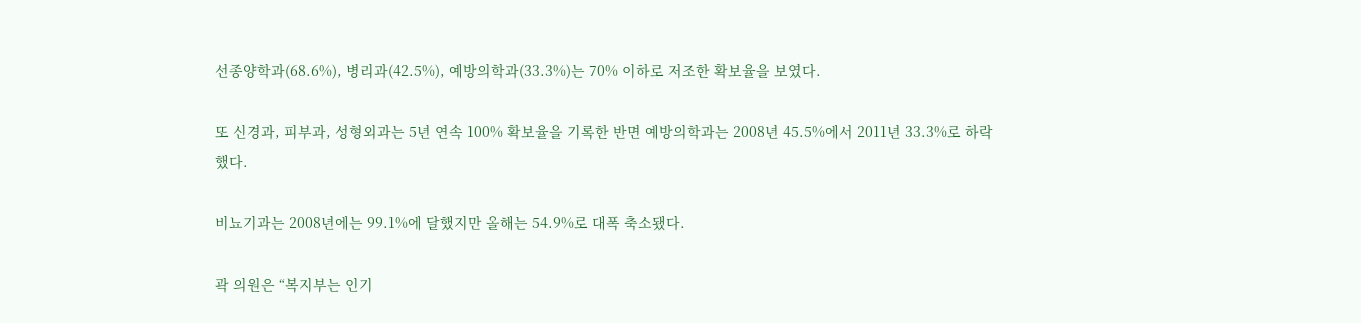선종양학과(68.6%), 병리과(42.5%), 예방의학과(33.3%)는 70% 이하로 저조한 확보율을 보였다.

또 신경과, 피부과, 성형외과는 5년 연속 100% 확보율을 기록한 반면 예방의학과는 2008년 45.5%에서 2011년 33.3%로 하락했다.

비뇨기과는 2008년에는 99.1%에 달했지만 올해는 54.9%로 대폭 축소됐다.

곽 의원은 “복지부는 인기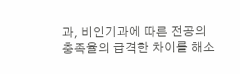과, 비인기과에 따른 전공의 충족율의 급격한 차이를 해소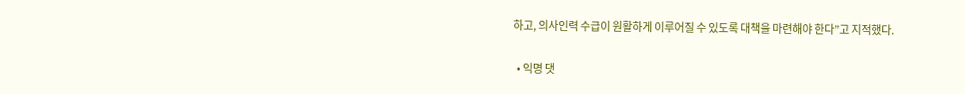하고, 의사인력 수급이 원활하게 이루어질 수 있도록 대책을 마련해야 한다”고 지적했다.

  • 익명 댓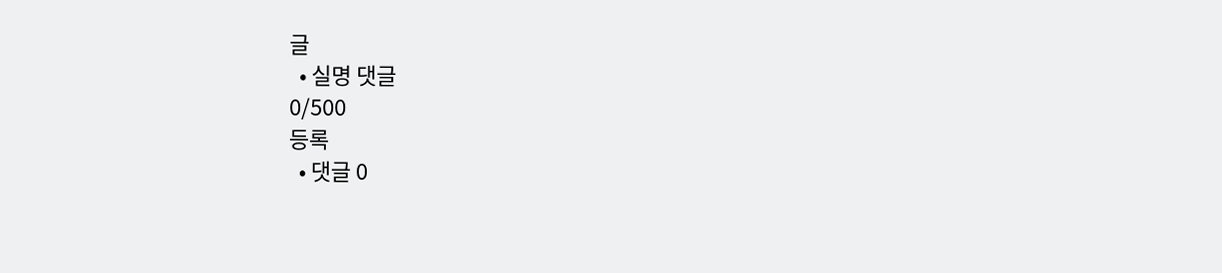글
  • 실명 댓글
0/500
등록
  • 댓글 0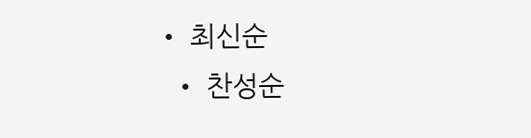• 최신순
  • 찬성순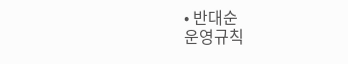• 반대순
운영규칙